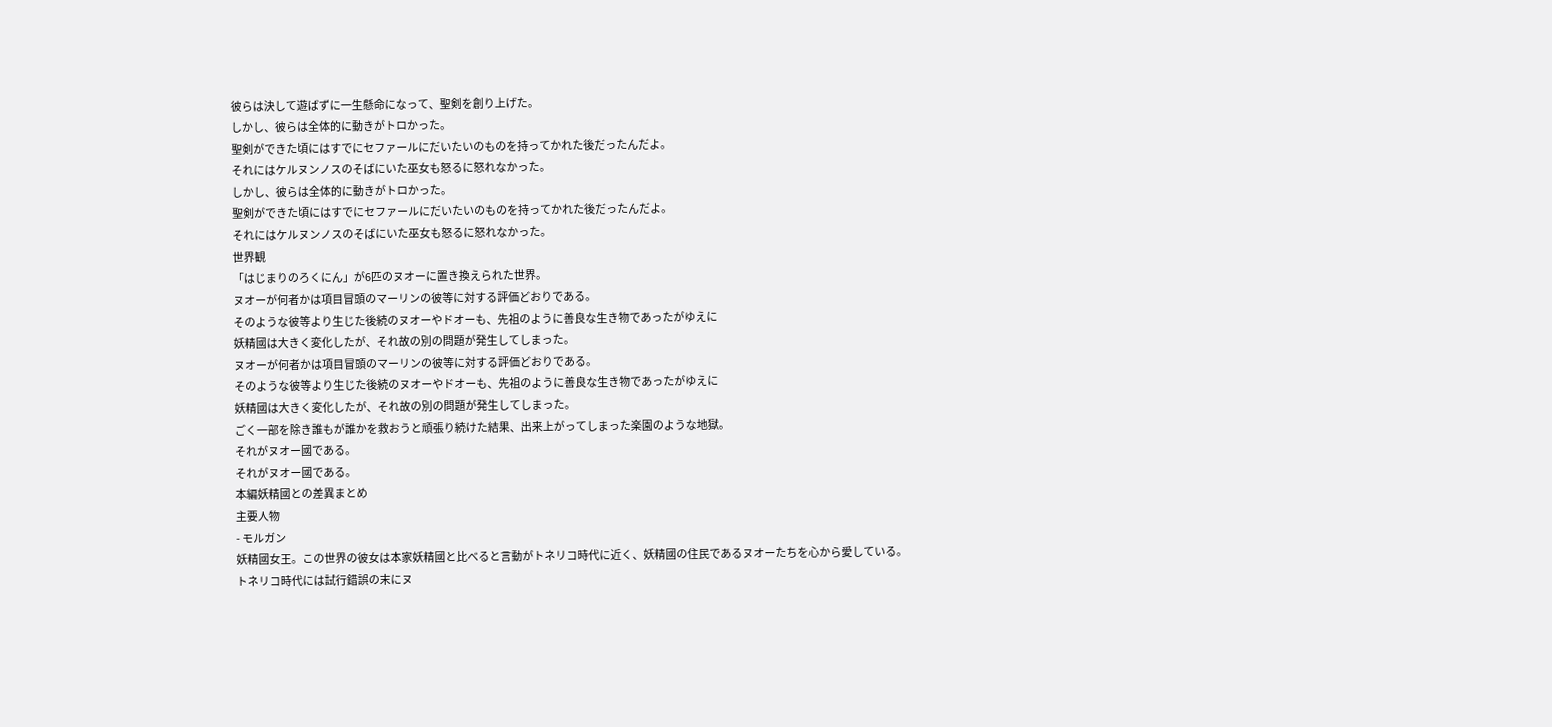彼らは決して遊ばずに一生懸命になって、聖剣を創り上げた。
しかし、彼らは全体的に動きがトロかった。
聖剣ができた頃にはすでにセファールにだいたいのものを持ってかれた後だったんだよ。
それにはケルヌンノスのそばにいた巫女も怒るに怒れなかった。
しかし、彼らは全体的に動きがトロかった。
聖剣ができた頃にはすでにセファールにだいたいのものを持ってかれた後だったんだよ。
それにはケルヌンノスのそばにいた巫女も怒るに怒れなかった。
世界観
「はじまりのろくにん」が6匹のヌオーに置き換えられた世界。
ヌオーが何者かは項目冒頭のマーリンの彼等に対する評価どおりである。
そのような彼等より生じた後続のヌオーやドオーも、先祖のように善良な生き物であったがゆえに
妖精國は大きく変化したが、それ故の別の問題が発生してしまった。
ヌオーが何者かは項目冒頭のマーリンの彼等に対する評価どおりである。
そのような彼等より生じた後続のヌオーやドオーも、先祖のように善良な生き物であったがゆえに
妖精國は大きく変化したが、それ故の別の問題が発生してしまった。
ごく一部を除き誰もが誰かを救おうと頑張り続けた結果、出来上がってしまった楽園のような地獄。
それがヌオー國である。
それがヌオー國である。
本編妖精國との差異まとめ
主要人物
- モルガン
妖精國女王。この世界の彼女は本家妖精國と比べると言動がトネリコ時代に近く、妖精國の住民であるヌオーたちを心から愛している。
トネリコ時代には試行錯誤の末にヌ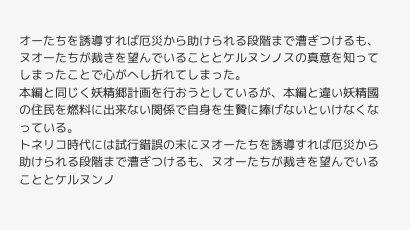オーたちを誘導すれば厄災から助けられる段階まで漕ぎつけるも、ヌオーたちが裁きを望んでいることとケルヌンノスの真意を知ってしまったことで心がへし折れてしまった。
本編と同じく妖精郷計画を行おうとしているが、本編と違い妖精國の住民を燃料に出来ない関係で自身を生贄に捧げないといけなくなっている。
トネリコ時代には試行錯誤の末にヌオーたちを誘導すれば厄災から助けられる段階まで漕ぎつけるも、ヌオーたちが裁きを望んでいることとケルヌンノ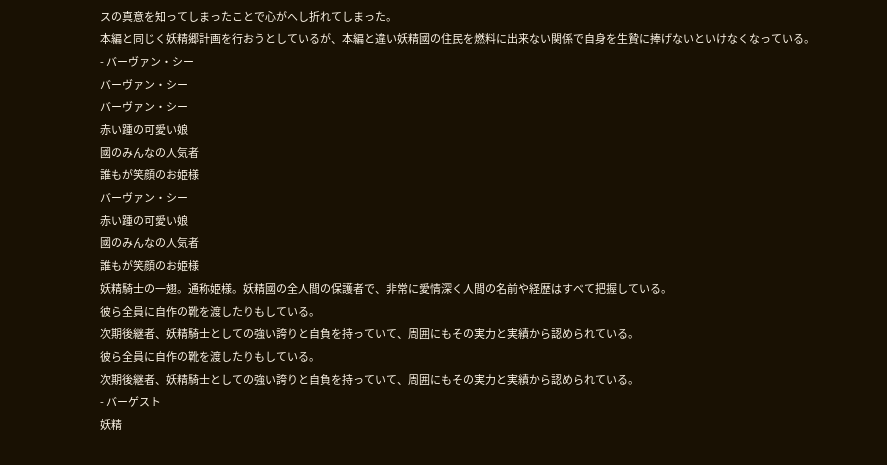スの真意を知ってしまったことで心がへし折れてしまった。
本編と同じく妖精郷計画を行おうとしているが、本編と違い妖精國の住民を燃料に出来ない関係で自身を生贄に捧げないといけなくなっている。
- バーヴァン・シー
バーヴァン・シー
バーヴァン・シー
赤い踵の可愛い娘
國のみんなの人気者
誰もが笑顔のお姫様
バーヴァン・シー
赤い踵の可愛い娘
國のみんなの人気者
誰もが笑顔のお姫様
妖精騎士の一翅。通称姫様。妖精國の全人間の保護者で、非常に愛情深く人間の名前や経歴はすべて把握している。
彼ら全員に自作の靴を渡したりもしている。
次期後継者、妖精騎士としての強い誇りと自負を持っていて、周囲にもその実力と実績から認められている。
彼ら全員に自作の靴を渡したりもしている。
次期後継者、妖精騎士としての強い誇りと自負を持っていて、周囲にもその実力と実績から認められている。
- バーゲスト
妖精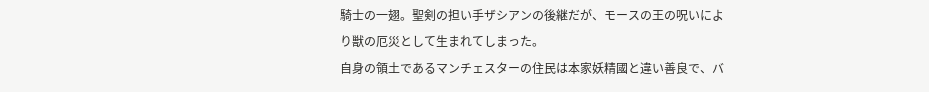騎士の一翅。聖剣の担い手ザシアンの後継だが、モースの王の呪いにより獣の厄災として生まれてしまった。
自身の領土であるマンチェスターの住民は本家妖精國と違い善良で、バ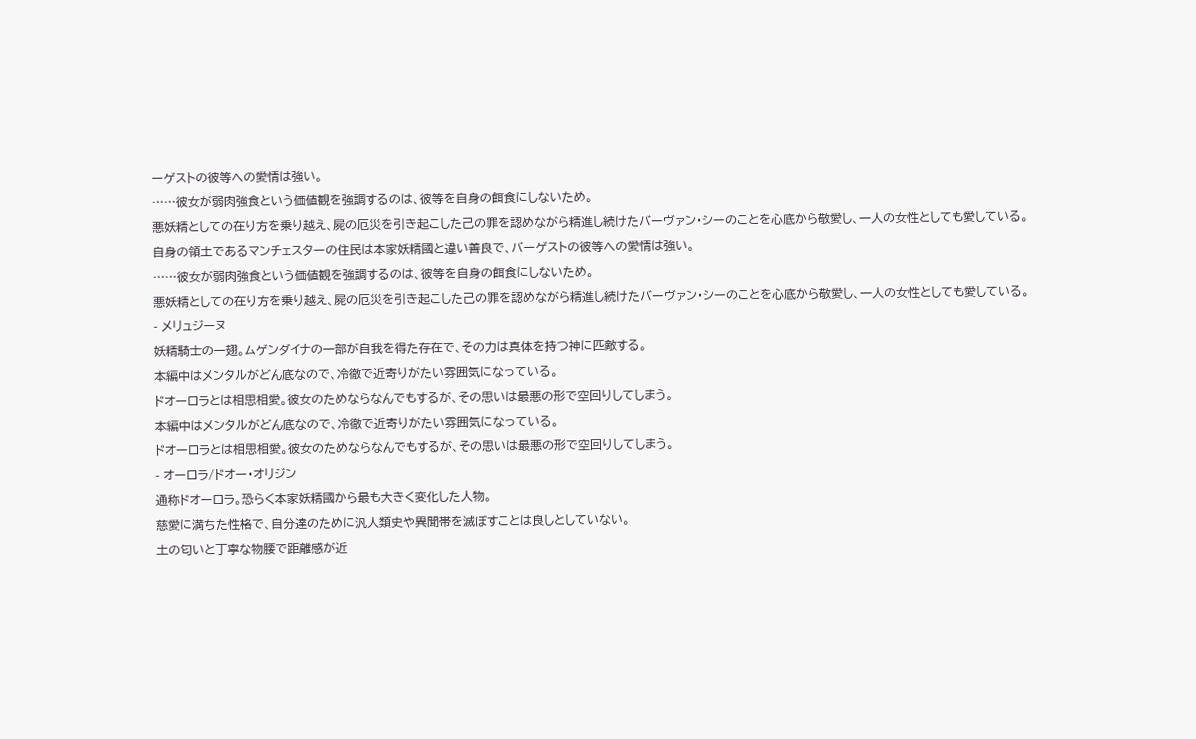ーゲストの彼等への愛情は強い。
……彼女が弱肉強食という価値観を強調するのは、彼等を自身の餌食にしないため。
悪妖精としての在り方を乗り越え、屍の厄災を引き起こした己の罪を認めながら精進し続けたバーヴァン・シーのことを心底から敬愛し、一人の女性としても愛している。
自身の領土であるマンチェスターの住民は本家妖精國と違い善良で、バーゲストの彼等への愛情は強い。
……彼女が弱肉強食という価値観を強調するのは、彼等を自身の餌食にしないため。
悪妖精としての在り方を乗り越え、屍の厄災を引き起こした己の罪を認めながら精進し続けたバーヴァン・シーのことを心底から敬愛し、一人の女性としても愛している。
- メリュジーヌ
妖精騎士の一翅。ムゲンダイナの一部が自我を得た存在で、その力は真体を持つ神に匹敵する。
本編中はメンタルがどん底なので、冷徹で近寄りがたい雰囲気になっている。
ドオーロラとは相思相愛。彼女のためならなんでもするが、その思いは最悪の形で空回りしてしまう。
本編中はメンタルがどん底なので、冷徹で近寄りがたい雰囲気になっている。
ドオーロラとは相思相愛。彼女のためならなんでもするが、その思いは最悪の形で空回りしてしまう。
- オーロラ/ドオー・オリジン
通称ドオーロラ。恐らく本家妖精國から最も大きく変化した人物。
慈愛に満ちた性格で、自分達のために汎人類史や異聞帯を滅ぼすことは良しとしていない。
土の匂いと丁寧な物腰で距離感が近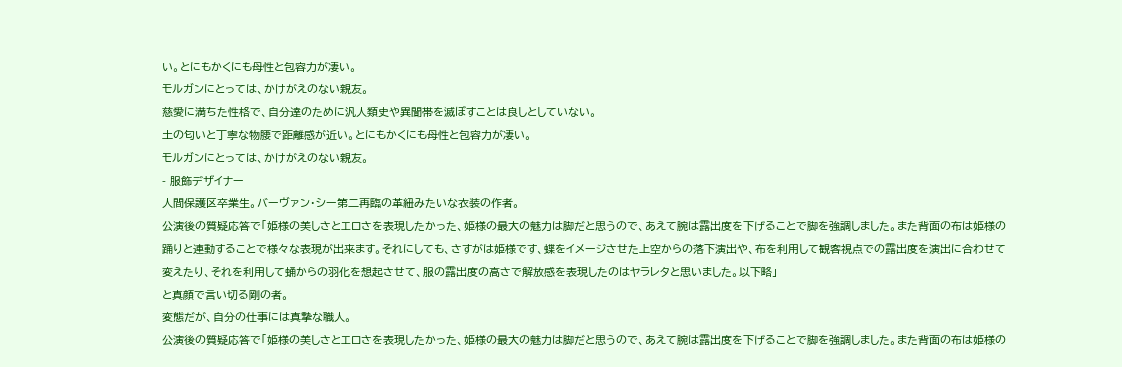い。とにもかくにも母性と包容力が凄い。
モルガンにとっては、かけがえのない親友。
慈愛に満ちた性格で、自分達のために汎人類史や異聞帯を滅ぼすことは良しとしていない。
土の匂いと丁寧な物腰で距離感が近い。とにもかくにも母性と包容力が凄い。
モルガンにとっては、かけがえのない親友。
- 服飾デザイナー
人間保護区卒業生。バーヴァン・シー第二再臨の革紐みたいな衣装の作者。
公演後の質疑応答で「姫様の美しさとエロさを表現したかった、姫様の最大の魅力は脚だと思うので、あえて腕は露出度を下げることで脚を強調しました。また背面の布は姫様の踊りと連動することで様々な表現が出来ます。それにしても、さすがは姫様です、蝶をイメージさせた上空からの落下演出や、布を利用して観客視点での露出度を演出に合わせて変えたり、それを利用して蛹からの羽化を想起させて、服の露出度の高さで解放感を表現したのはヤラレタと思いました。以下略」
と真顔で言い切る剛の者。
変態だが、自分の仕事には真摯な職人。
公演後の質疑応答で「姫様の美しさとエロさを表現したかった、姫様の最大の魅力は脚だと思うので、あえて腕は露出度を下げることで脚を強調しました。また背面の布は姫様の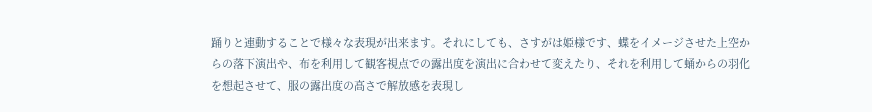踊りと連動することで様々な表現が出来ます。それにしても、さすがは姫様です、蝶をイメージさせた上空からの落下演出や、布を利用して観客視点での露出度を演出に合わせて変えたり、それを利用して蛹からの羽化を想起させて、服の露出度の高さで解放感を表現し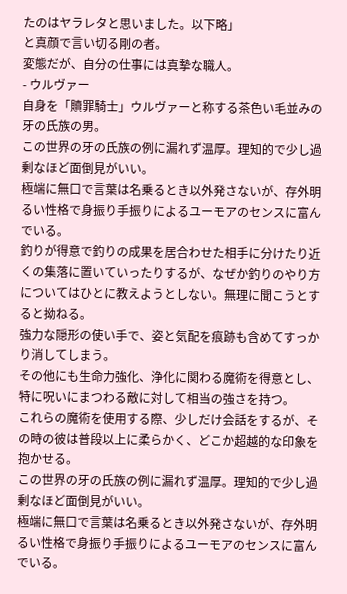たのはヤラレタと思いました。以下略」
と真顔で言い切る剛の者。
変態だが、自分の仕事には真摯な職人。
- ウルヴァー
自身を「贖罪騎士」ウルヴァーと称する茶色い毛並みの牙の氏族の男。
この世界の牙の氏族の例に漏れず温厚。理知的で少し過剰なほど面倒見がいい。
極端に無口で言葉は名乗るとき以外発さないが、存外明るい性格で身振り手振りによるユーモアのセンスに富んでいる。
釣りが得意で釣りの成果を居合わせた相手に分けたり近くの集落に置いていったりするが、なぜか釣りのやり方についてはひとに教えようとしない。無理に聞こうとすると拗ねる。
強力な隠形の使い手で、姿と気配を痕跡も含めてすっかり消してしまう。
その他にも生命力強化、浄化に関わる魔術を得意とし、特に呪いにまつわる敵に対して相当の強さを持つ。
これらの魔術を使用する際、少しだけ会話をするが、その時の彼は普段以上に柔らかく、どこか超越的な印象を抱かせる。
この世界の牙の氏族の例に漏れず温厚。理知的で少し過剰なほど面倒見がいい。
極端に無口で言葉は名乗るとき以外発さないが、存外明るい性格で身振り手振りによるユーモアのセンスに富んでいる。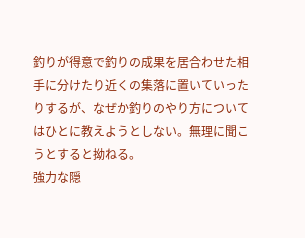釣りが得意で釣りの成果を居合わせた相手に分けたり近くの集落に置いていったりするが、なぜか釣りのやり方についてはひとに教えようとしない。無理に聞こうとすると拗ねる。
強力な隠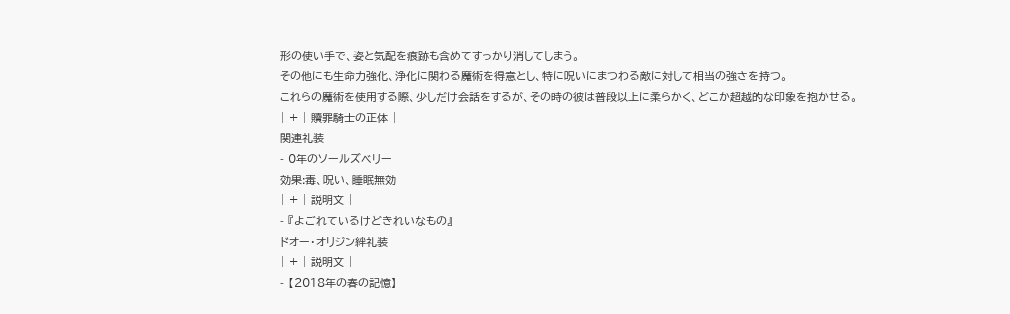形の使い手で、姿と気配を痕跡も含めてすっかり消してしまう。
その他にも生命力強化、浄化に関わる魔術を得意とし、特に呪いにまつわる敵に対して相当の強さを持つ。
これらの魔術を使用する際、少しだけ会話をするが、その時の彼は普段以上に柔らかく、どこか超越的な印象を抱かせる。
| + | 贖罪騎士の正体 |
関連礼装
- 0年のソールズベリー
効果:毒、呪い、睡眠無効
| + | 説明文 |
- 『よごれているけどきれいなもの』
ドオー・オリジン絆礼装
| + | 説明文 |
- 【2018年の春の記憶】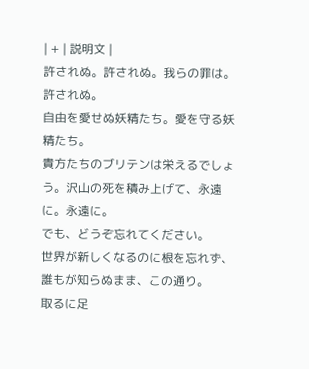| + | 説明文 |
許されぬ。許されぬ。我らの罪は。許されぬ。
自由を愛せぬ妖精たち。愛を守る妖精たち。
貴方たちのブリテンは栄えるでしょう。沢山の死を積み上げて、永遠に。永遠に。
でも、どうぞ忘れてください。
世界が新しくなるのに根を忘れず、誰もが知らぬまま、この通り。
取るに足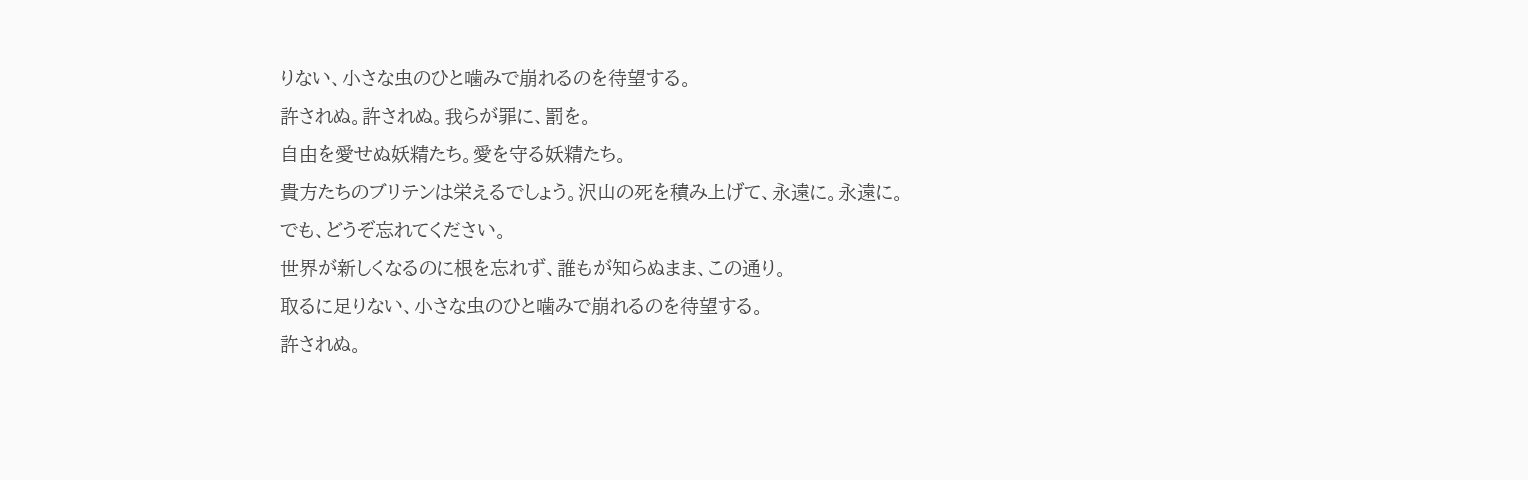りない、小さな虫のひと噛みで崩れるのを待望する。
許されぬ。許されぬ。我らが罪に、罰を。
自由を愛せぬ妖精たち。愛を守る妖精たち。
貴方たちのブリテンは栄えるでしょう。沢山の死を積み上げて、永遠に。永遠に。
でも、どうぞ忘れてください。
世界が新しくなるのに根を忘れず、誰もが知らぬまま、この通り。
取るに足りない、小さな虫のひと噛みで崩れるのを待望する。
許されぬ。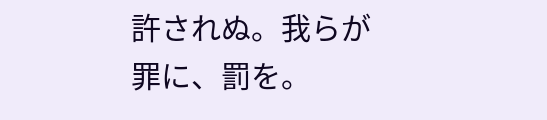許されぬ。我らが罪に、罰を。